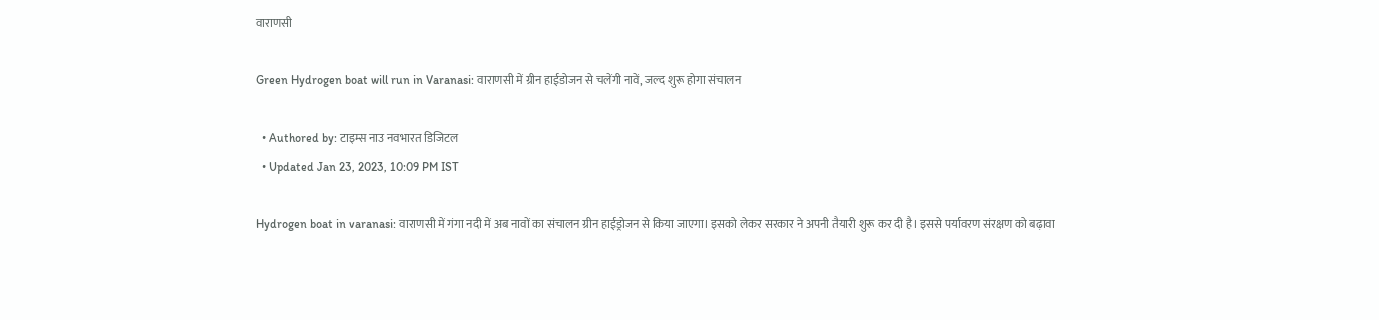वाराणसी

Green Hydrogen boat will run in Varanasi: वाराणसी में ग्रीन हाईडोजन से चलेंगी नावें, जल्द शुरू होगा संचालन

  • Authored by: टाइम्स नाउ नवभारत डिजिटल
  • Updated Jan 23, 2023, 10:09 PM IST

Hydrogen boat in varanasi: वाराणसी में गंगा नदी में अब नावों का संचालन ग्रीन हाईड्रोजन से किया जाएगा। इसको लेकर सरकार ने अपनी तैयारी शुरू कर दी है। इससे पर्यावरण संरक्षण को बढ़ावा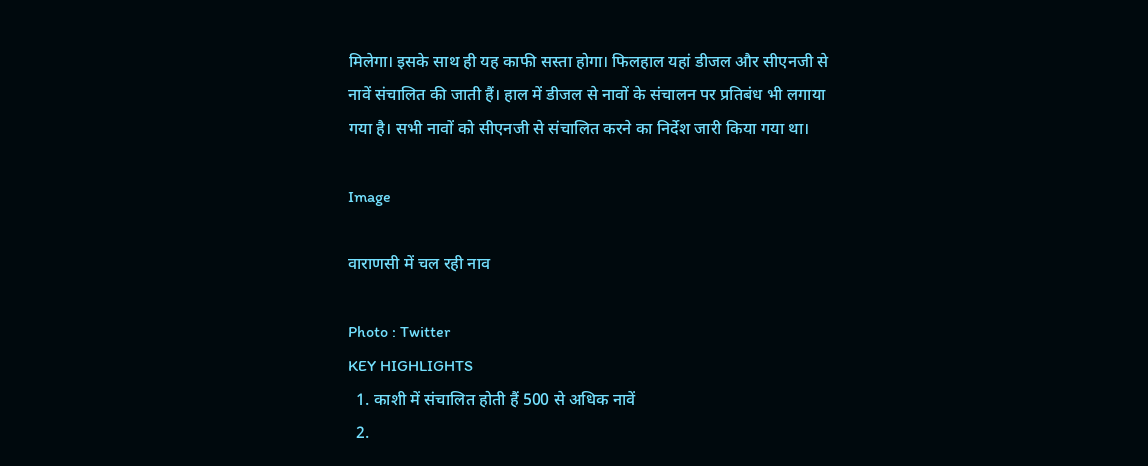मिलेगा। इसके साथ ही यह काफी सस्ता होगा। फिलहाल यहां डीजल और सीएनजी से नावें संचालित की जाती हैं। हाल में डीजल से नावों के संचालन पर प्रतिबंध भी लगाया गया है। सभी नावों को सीएनजी से संचालित करने का निर्देश जारी किया गया था।

Image

वाराणसी में चल रही नाव

Photo : Twitter
KEY HIGHLIGHTS
  1. काशी में संचालित होती हैं 500 से अधिक नावें
  2.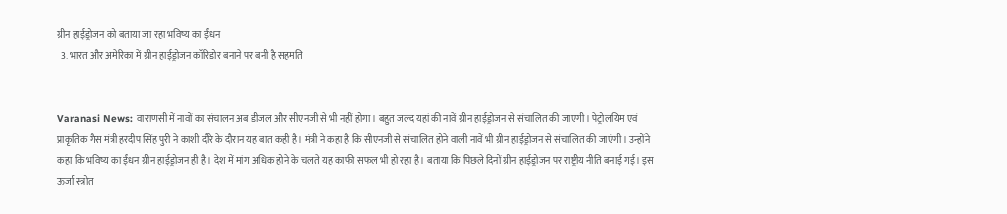ग्रीन हाईड्रोजन को बताया जा रहा भविष्य का ईंधन
  3. भारत और अमेरिका में ग्रीन हाईड्रोजन कॉरिडोर बनाने पर बनी है सहमति


Varanasi News: वाराणसी में नावों का संचालन अब डीजल और सीएनजी से भी नहीं होगा। बहुत जल्द यहां की नावें ग्रीन हाईड्रोजन से संचालित की जाएगी। पेट्रोलयिम एवं प्राकृतिक गैस मंत्री हरदीप सिंह पुरी ने काशी दौरे के दौरान यह बात कही है। मंत्री ने कहा है कि सीएनजी से संचालित होने वाली नावें भी ग्रीन हाईड्रोजन से संचालित की जाएंगी। उन्होंने कहा कि भविष्य का ईंधन ग्रीन हाईड्रोजन ही है। देश में मांग अधिक होने के चलते यह काफी सफल भी हो रहा है। बताया कि पिछले दिनों ग्रीन हाईड्रोजन पर राष्ट्रीय नीति बनाई गई। इस ऊर्जा स्त्रोत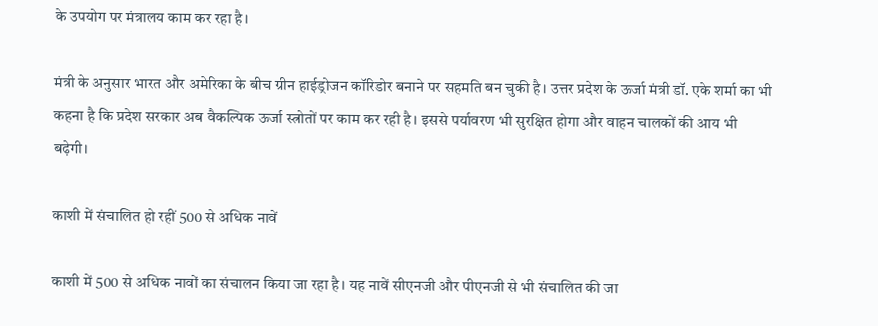के उपयोग पर मंत्रालय काम कर रहा है।

मंत्री के अनुसार भारत और अमेरिका के बीच ग्रीन हाईड्रोजन कॉरिडोर बनाने पर सहमति बन चुकी है। उत्तर प्रदेश के ऊर्जा मंत्री डॉ. एके शर्मा का भी कहना है कि प्रदेश सरकार अब वैकल्पिक ऊर्जा स्त्रोतों पर काम कर रही है। इससे पर्यावरण भी सुरक्षित होगा और वाहन चालकों की आय भी बढ़ेगी।

काशी में संचालित हो रहीं 500 से अधिक नावें

काशी में 500 से अधिक नावों का संचालन किया जा रहा है। यह नावें सीएनजी और पीएनजी से भी संचालित की जा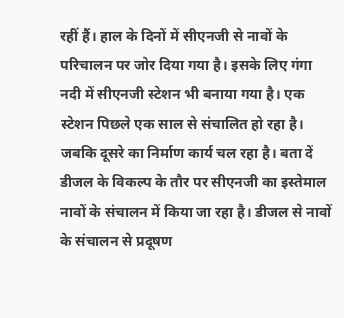रहीं हैं। हाल के दिनों में सीएनजी से नावों के परिचालन पर जोर दिया गया है। इसके लिए गंगा नदी में सीएनजी स्टेशन भी बनाया गया है। एक स्टेशन पिछले एक साल से संचालित हो रहा है। जबकि दूसरे का निर्माण कार्य चल रहा है। बता दें डीजल के विकल्प के तौर पर सीएनजी का इस्तेमाल नावों के संचालन में किया जा रहा है। डीजल से नावों के संचालन से प्रदूषण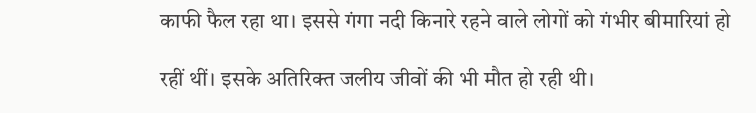काफी फैल रहा था। इससे गंगा नदी किनारे रहने वाले लोगों को गंभीर बीमारियां हो

रहीं थीं। इसके अतिरिक्त जलीय जीवों की भी मौत हो रही थी।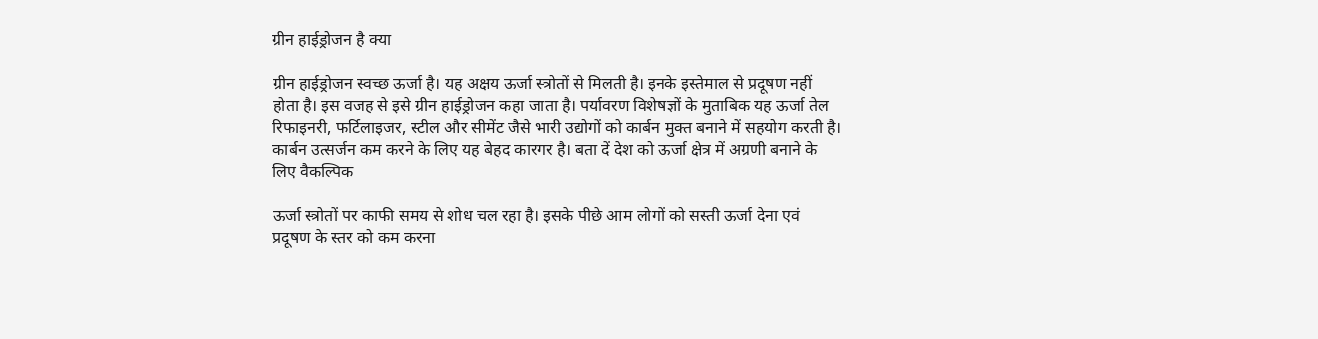ग्रीन हाईड्रोजन है क्या

ग्रीन हाईड्रोजन स्वच्छ ऊर्जा है। यह अक्षय ऊर्जा स्त्रोतों से मिलती है। इनके इस्तेमाल से प्रदूषण नहीं होता है। इस वजह से इसे ग्रीन हाईड्रोजन कहा जाता है। पर्यावरण विशेषज्ञों के मुताबिक यह ऊर्जा तेल रिफाइनरी, फर्टिलाइजर, स्टील और सीमेंट जैसे भारी उद्योगों को कार्बन मुक्त बनाने में सहयोग करती है। कार्बन उत्सर्जन कम करने के लिए यह बेहद कारगर है। बता दें देश को ऊर्जा क्षेत्र में अग्रणी बनाने के लिए वैकल्पिक

ऊर्जा स्त्रोतों पर काफी समय से शोध चल रहा है। इसके पीछे आम लोगों को सस्ती ऊर्जा देना एवं प्रदूषण के स्तर को कम करना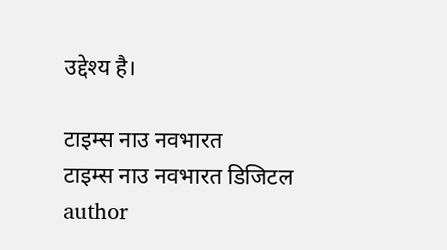उद्देश्य है।

टाइम्स नाउ नवभारत
टाइम्स नाउ नवभारत डिजिटल author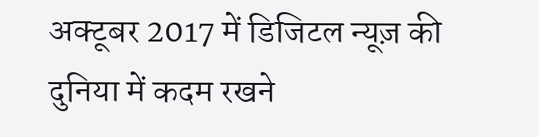अक्टूबर 2017 में डिजिटल न्यूज़ की दुनिया में कदम रखने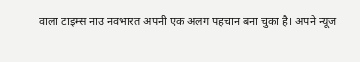वाला टाइम्स नाउ नवभारत अपनी एक अलग पहचान बना चुका है। अपने न्यूज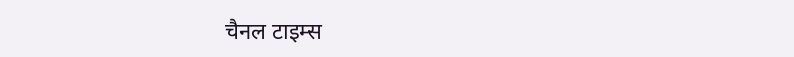चैनल टाइम्स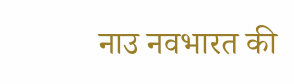नाउ नवभारत की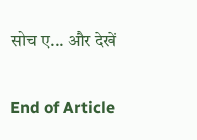सोच ए... और देखें

End of Article